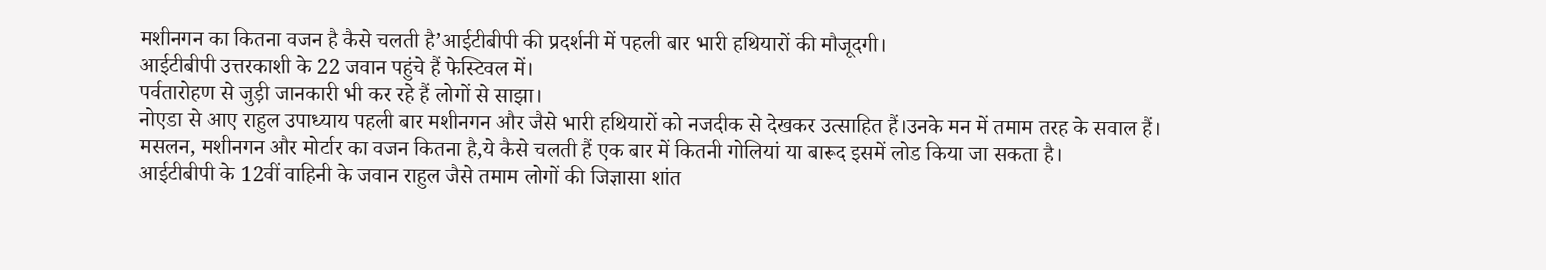मशीनगन का कितना वजन है कैसे चलती है’आईटीबीपी की प्रदर्शनी में पहली बार भारी हथियारों की मौजूदगी।
आईटीबीपी उत्तरकाशी के 22 जवान पहुंचे हैं फेस्टिवल में।
पर्वतारोहण से जुड़ी जानकारी भी कर रहे हैं लोगों से साझा।
नोएडा से आए राहुल उपाध्याय पहली बार मशीनगन और जैसे भारी हथियारों को नजदीक से देखकर उत्साहित हैं।उनके मन में तमाम तरह के सवाल हैं।
मसलन, मशीनगन और मोर्टार का वजन कितना है,ये कैसे चलती हैं एक बार में कितनी गोलियां या बारूद इसमें लोड किया जा सकता है।
आईटीबीपी के 12वीं वाहिनी के जवान राहुल जैसे तमाम लोगों की जिज्ञासा शांत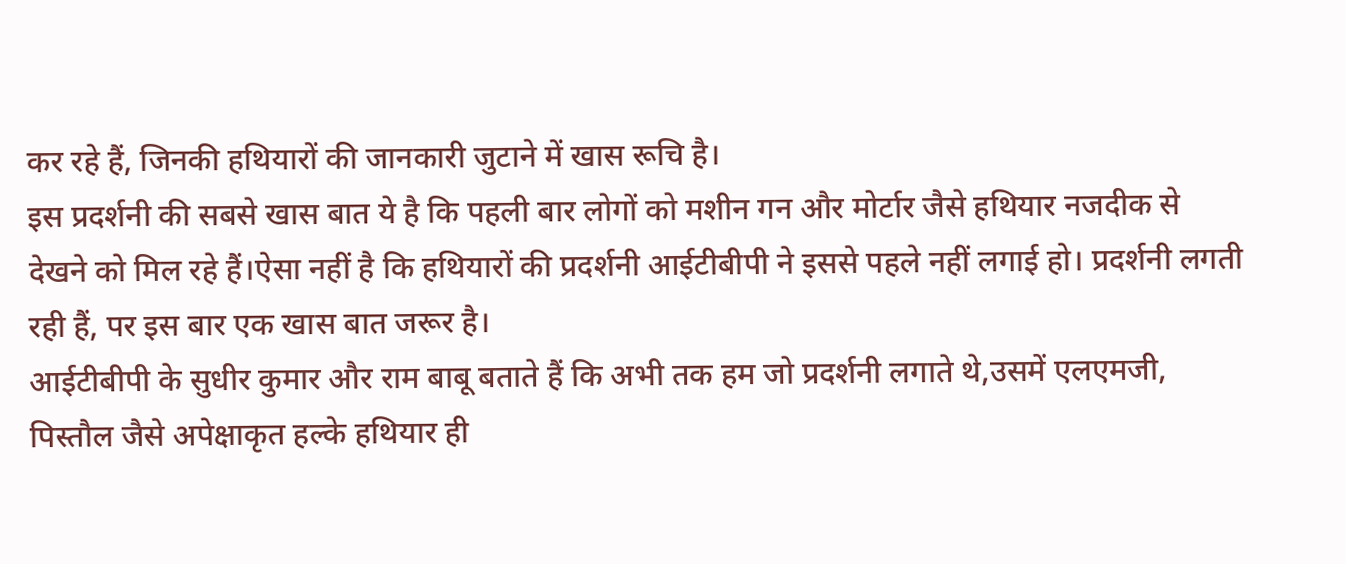कर रहे हैं, जिनकी हथियारों की जानकारी जुटाने में खास रूचि है।
इस प्रदर्शनी की सबसे खास बात ये है कि पहली बार लोगों को मशीन गन और मोर्टार जैसे हथियार नजदीक से देखने को मिल रहे हैं।ऐसा नहीं है कि हथियारों की प्रदर्शनी आईटीबीपी ने इससे पहले नहीं लगाई हो। प्रदर्शनी लगती रही हैं, पर इस बार एक खास बात जरूर है।
आईटीबीपी के सुधीर कुमार और राम बाबू बताते हैं कि अभी तक हम जो प्रदर्शनी लगाते थे,उसमें एलएमजी, पिस्तौल जैसे अपेक्षाकृत हल्के हथियार ही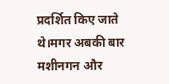प्रदर्शित किए जाते थे।मगर अबकी बार मशीनगन और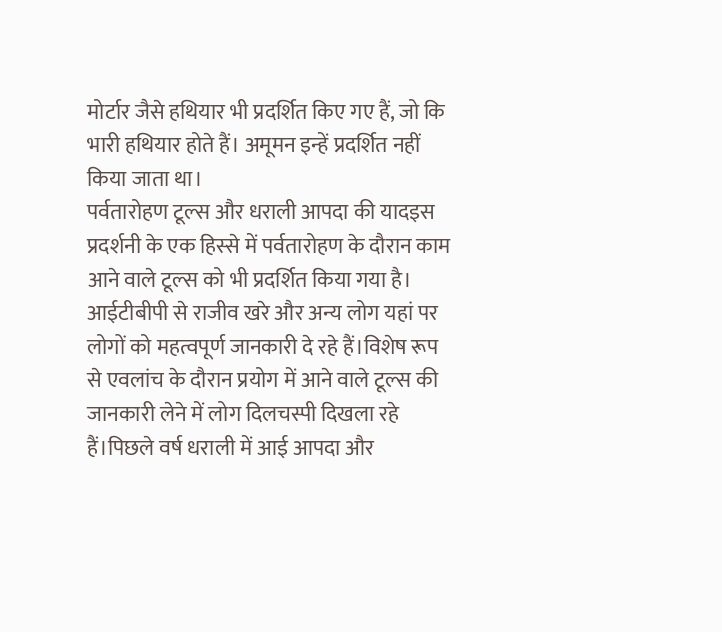मोर्टार जैसे हथियार भी प्रदर्शित किए गए हैं, जो कि भारी हथियार होते हैं। अमूमन इन्हें प्रदर्शित नहीं किया जाता था।
पर्वतारोहण टूल्स और धराली आपदा की यादइस प्रदर्शनी के एक हिस्से में पर्वतारोहण के दौरान काम आने वाले टूल्स को भी प्रदर्शित किया गया है।
आईटीबीपी से राजीव खरे और अन्य लोग यहां पर लोगों को महत्वपूर्ण जानकारी दे रहे हैं।विशेष रूप से एवलांच के दौरान प्रयोग में आने वाले टूल्स की जानकारी लेने में लोग दिलचस्पी दिखला रहे हैं।पिछले वर्ष धराली में आई आपदा और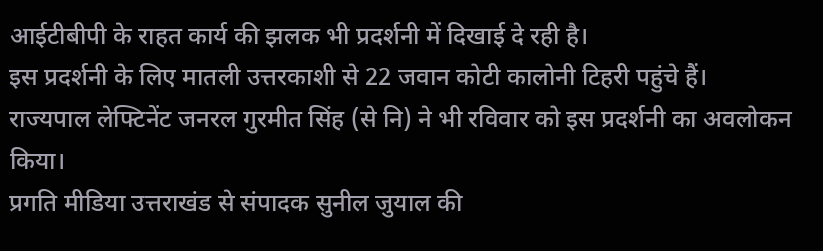आईटीबीपी के राहत कार्य की झलक भी प्रदर्शनी में दिखाई दे रही है।
इस प्रदर्शनी के लिए मातली उत्तरकाशी से 22 जवान कोटी कालोनी टिहरी पहुंचे हैं।
राज्यपाल लेफ्टिनेंट जनरल गुरमीत सिंह (से नि) ने भी रविवार को इस प्रदर्शनी का अवलोकन किया।
प्रगति मीडिया उत्तराखंड से संपादक सुनील जुयाल की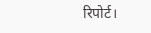रिपोर्ट।